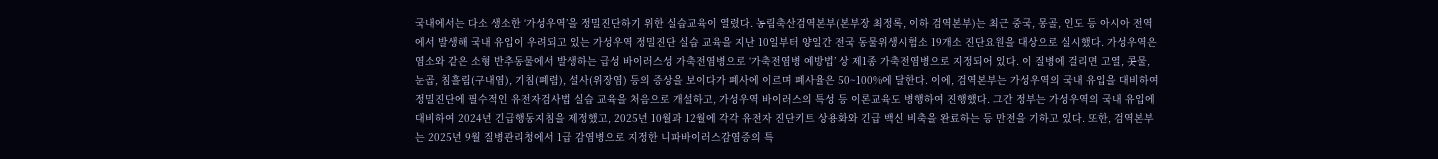국내에서는 다소 생소한 ‘가성우역’을 정밀진단하기 위한 실습교육이 열렸다. 농림축산검역본부(본부장 최정록, 이하 검역본부)는 최근 중국, 몽골, 인도 등 아시아 전역에서 발생해 국내 유입이 우려되고 있는 가성우역 정밀진단 실습 교육을 지난 10일부터 양일간 전국 동물위생시험소 19개소 진단요원을 대상으로 실시했다. 가성우역은 염소와 같은 소형 반추동물에서 발생하는 급성 바이러스성 가축전염병으로 ‘가축전염병 예방법’ 상 제1종 가축전염병으로 지정되어 있다. 이 질병에 걸리면 고열, 콧물, 눈곱, 침흘림(구내염), 기침(폐렴), 설사(위장염) 등의 증상을 보이다가 폐사에 이르며 폐사율은 50~100%에 달한다. 이에, 검역본부는 가성우역의 국내 유입을 대비하여 정밀진단에 필수적인 유전자검사법 실습 교육을 처음으로 개설하고, 가성우역 바이러스의 특성 등 이론교육도 병행하여 진행했다. 그간 정부는 가성우역의 국내 유입에 대비하여 2024년 긴급행동지침을 제정했고, 2025년 10월과 12월에 각각 유전자 진단키트 상용화와 긴급 백신 비축을 완료하는 등 만전을 기하고 있다. 또한, 검역본부는 2025년 9월 질병관리청에서 1급 감염병으로 지정한 니파바이러스감염증의 특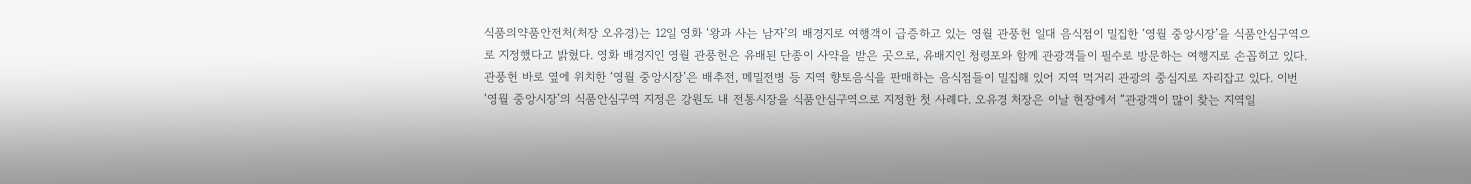식품의약품안전처(처장 오유경)는 12일 영화 ‘왕과 사는 남자’의 배경지로 여행객이 급증하고 있는 영월 관풍헌 일대 음식점이 밀집한 ‘영월 중앙시장’을 식품안심구역으로 지정했다고 밝혔다. 영화 배경지인 영월 관풍헌은 유배된 단종이 사약을 받은 곳으로, 유배지인 청령포와 함께 관광객들이 필수로 방문하는 여행지로 손꼽히고 있다. 관풍헌 바로 옆에 위치한 ‘영월 중앙시장’은 배추전, 메밀전병 등 지역 향토음식을 판매하는 음식점들이 밀집해 있어 지역 먹거리 관광의 중심지로 자리잡고 있다. 이번 ‘영월 중앙시장’의 식품안심구역 지정은 강원도 내 전통시장을 식품안심구역으로 지정한 첫 사례다. 오유경 처장은 이날 현장에서 “관광객이 많이 찾는 지역일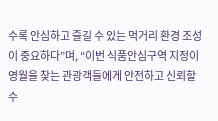수록 안심하고 즐길 수 있는 먹거리 환경 조성이 중요하다”며, “이번 식품안심구역 지정이 영월을 찾는 관광객들에게 안전하고 신뢰할 수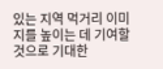있는 지역 먹거리 이미지를 높이는 데 기여할 것으로 기대한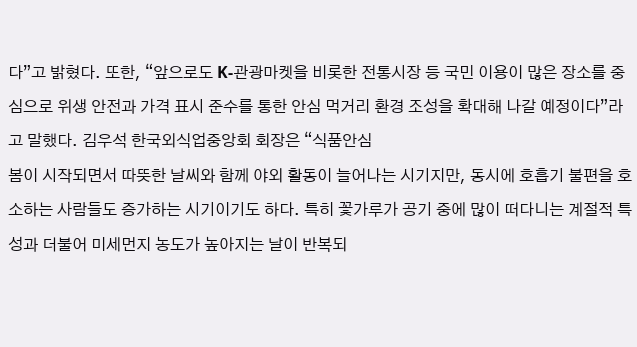다”고 밝혔다. 또한, “앞으로도 K-관광마켓을 비롯한 전통시장 등 국민 이용이 많은 장소를 중심으로 위생 안전과 가격 표시 준수를 통한 안심 먹거리 환경 조성을 확대해 나갈 예정이다”라고 말했다. 김우석 한국외식업중앙회 회장은 “식품안심
봄이 시작되면서 따뜻한 날씨와 함께 야외 활동이 늘어나는 시기지만, 동시에 호흡기 불편을 호소하는 사람들도 증가하는 시기이기도 하다. 특히 꽃가루가 공기 중에 많이 떠다니는 계절적 특성과 더불어 미세먼지 농도가 높아지는 날이 반복되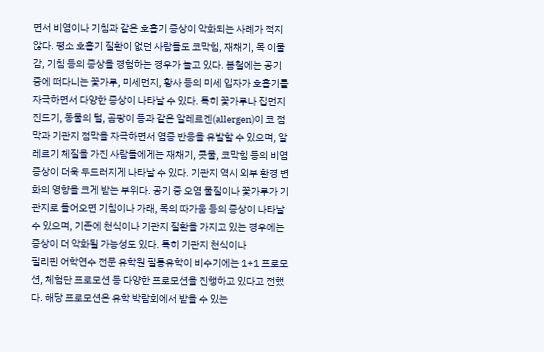면서 비염이나 기침과 같은 호흡기 증상이 악화되는 사례가 적지 않다. 평소 호흡기 질환이 없던 사람들도 코막힘, 재채기, 목 이물감, 기침 등의 증상을 경험하는 경우가 늘고 있다. 봄철에는 공기 중에 떠다니는 꽃가루, 미세먼지, 황사 등의 미세 입자가 호흡기를 자극하면서 다양한 증상이 나타날 수 있다. 특히 꽃가루나 집먼지진드기, 동물의 털, 곰팡이 등과 같은 알레르겐(allergen)이 코 점막과 기관지 점막을 자극하면서 염증 반응을 유발할 수 있으며, 알레르기 체질을 가진 사람들에게는 재채기, 콧물, 코막힘 등의 비염 증상이 더욱 두드러지게 나타날 수 있다. 기관지 역시 외부 환경 변화의 영향을 크게 받는 부위다. 공기 중 오염 물질이나 꽃가루가 기관지로 들어오면 기침이나 가래, 목의 따가움 등의 증상이 나타날 수 있으며, 기존에 천식이나 기관지 질환을 가지고 있는 경우에는 증상이 더 악화될 가능성도 있다. 특히 기관지 천식이나
필리핀 어학연수 전문 유학원 필통유학이 비수기에는 1+1 프로모션, 체험단 프로모션 등 다양한 프로모션을 진행하고 있다고 전했다. 해당 프로모션은 유학 박람회에서 받을 수 있는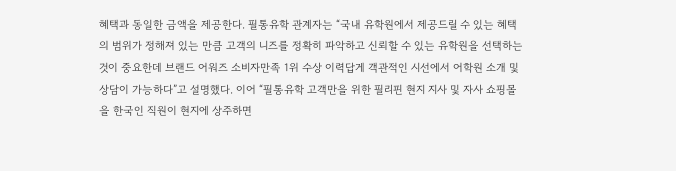혜택과 동일한 금액을 제공한다. 필통유학 관계자는 “국내 유학원에서 제공드릴 수 있는 혜택의 범위가 정해져 있는 만큼 고객의 니즈를 정확히 파악하고 신뢰할 수 있는 유학원을 선택하는 것이 중요한데 브랜드 어워즈 소비자만족 1위 수상 이력답게 객관적인 시선에서 어학원 소개 및 상담이 가능하다”고 설명했다. 이어 “필통유학 고객만을 위한 필리핀 현지 지사 및 자사 쇼핑몰을 한국인 직원이 현지에 상주하면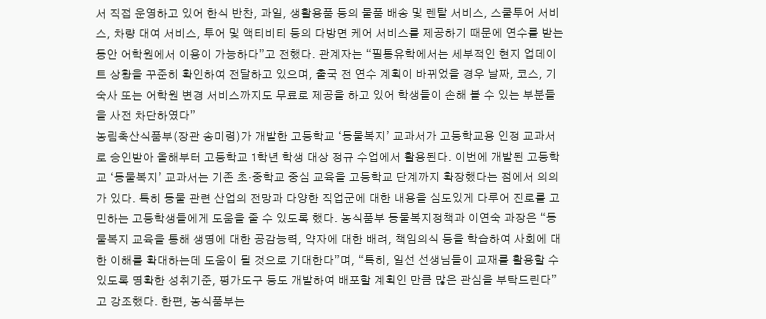서 직접 운영하고 있어 한식 반찬, 과일, 생활용품 등의 물품 배송 및 렌탈 서비스, 스쿨투어 서비스, 차량 대여 서비스, 투어 및 액티비티 등의 다방면 케어 서비스를 제공하기 때문에 연수를 받는 동안 어학원에서 이용이 가능하다”고 전했다. 관계자는 “필통유학에서는 세부적인 현지 업데이트 상황을 꾸준히 확인하여 전달하고 있으며, 출국 전 연수 계획이 바뀌었을 경우 날짜, 코스, 기숙사 또는 어학원 변경 서비스까지도 무료로 제공을 하고 있어 학생들이 손해 볼 수 있는 부분들을 사전 차단하였다”
농림축산식품부(장관 송미령)가 개발한 고등학교 ‘동물복지’ 교과서가 고등학교용 인정 교과서로 승인받아 올해부터 고등학교 1학년 학생 대상 정규 수업에서 활용된다. 이번에 개발된 고등학교 ‘동물복지’ 교과서는 기존 초·중학교 중심 교육을 고등학교 단계까지 확장했다는 점에서 의의가 있다. 특히 동물 관련 산업의 전망과 다양한 직업군에 대한 내용을 심도있게 다루어 진로를 고민하는 고등학생들에게 도움을 줄 수 있도록 했다. 농식품부 동물복지정책과 이연숙 과장은 “동물복지 교육을 통해 생명에 대한 공감능력, 약자에 대한 배려, 책임의식 등을 학습하여 사회에 대한 이해를 확대하는데 도움이 될 것으로 기대한다”며, “특히, 일선 선생님들이 교재를 활용할 수 있도록 명확한 성취기준, 평가도구 등도 개발하여 배포할 계획인 만큼 많은 관심을 부탁드린다”고 강조했다. 한편, 농식품부는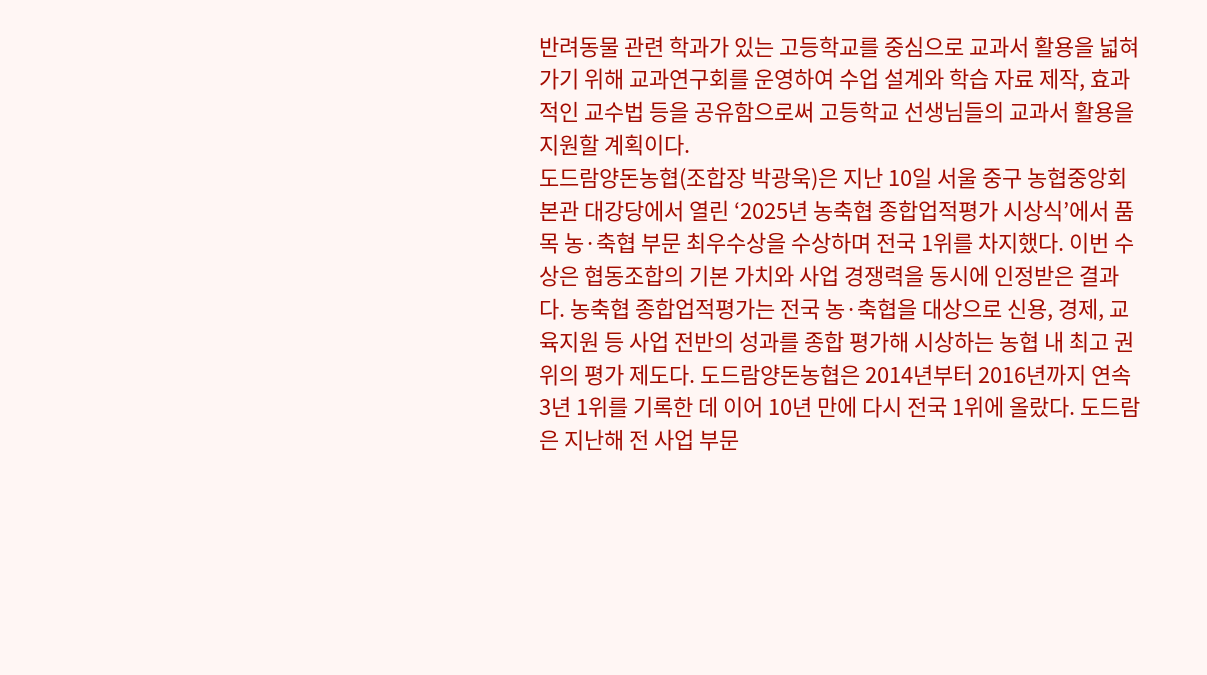반려동물 관련 학과가 있는 고등학교를 중심으로 교과서 활용을 넓혀가기 위해 교과연구회를 운영하여 수업 설계와 학습 자료 제작, 효과적인 교수법 등을 공유함으로써 고등학교 선생님들의 교과서 활용을 지원할 계획이다.
도드람양돈농협(조합장 박광욱)은 지난 10일 서울 중구 농협중앙회 본관 대강당에서 열린 ‘2025년 농축협 종합업적평가 시상식’에서 품목 농·축협 부문 최우수상을 수상하며 전국 1위를 차지했다. 이번 수상은 협동조합의 기본 가치와 사업 경쟁력을 동시에 인정받은 결과다. 농축협 종합업적평가는 전국 농·축협을 대상으로 신용, 경제, 교육지원 등 사업 전반의 성과를 종합 평가해 시상하는 농협 내 최고 권위의 평가 제도다. 도드람양돈농협은 2014년부터 2016년까지 연속 3년 1위를 기록한 데 이어 10년 만에 다시 전국 1위에 올랐다. 도드람은 지난해 전 사업 부문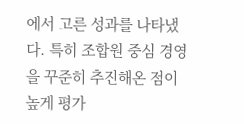에서 고른 성과를 나타냈다. 특히 조합원 중심 경영을 꾸준히 추진해온 점이 높게 평가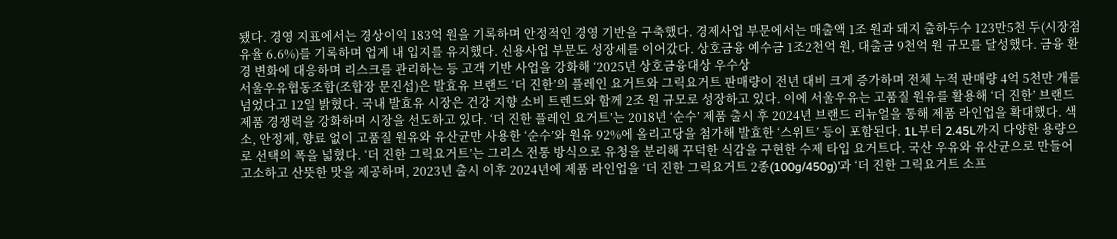됐다. 경영 지표에서는 경상이익 183억 원을 기록하며 안정적인 경영 기반을 구축했다. 경제사업 부문에서는 매출액 1조 원과 돼지 출하두수 123만5천 두(시장점유율 6.6%)를 기록하며 업계 내 입지를 유지했다. 신용사업 부문도 성장세를 이어갔다. 상호금융 예수금 1조2천억 원, 대출금 9천억 원 규모를 달성했다. 금융 환경 변화에 대응하며 리스크를 관리하는 등 고객 기반 사업을 강화해 ‘2025년 상호금융대상 우수상
서울우유협동조합(조합장 문진섭)은 발효유 브랜드 ‘더 진한’의 플레인 요거트와 그릭요거트 판매량이 전년 대비 크게 증가하며 전체 누적 판매량 4억 5천만 개를 넘었다고 12일 밝혔다. 국내 발효유 시장은 건강 지향 소비 트렌드와 함께 2조 원 규모로 성장하고 있다. 이에 서울우유는 고품질 원유를 활용해 ‘더 진한’ 브랜드 제품 경쟁력을 강화하며 시장을 선도하고 있다. ‘더 진한 플레인 요거트’는 2018년 ‘순수’ 제품 출시 후 2024년 브랜드 리뉴얼을 통해 제품 라인업을 확대했다. 색소, 안정제, 향료 없이 고품질 원유와 유산균만 사용한 ‘순수’와 원유 92%에 올리고당을 첨가해 발효한 ‘스위트’ 등이 포함된다. 1L부터 2.45L까지 다양한 용량으로 선택의 폭을 넓혔다. ‘더 진한 그릭요거트’는 그리스 전통 방식으로 유청을 분리해 꾸덕한 식감을 구현한 수제 타입 요거트다. 국산 우유와 유산균으로 만들어 고소하고 산뜻한 맛을 제공하며, 2023년 출시 이후 2024년에 제품 라인업을 ‘더 진한 그릭요거트 2종(100g/450g)’과 ‘더 진한 그릭요거트 소프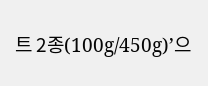트 2종(100g/450g)’으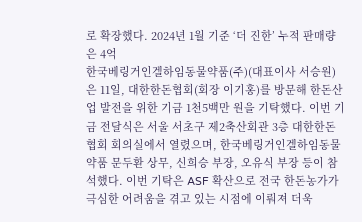로 확장했다. 2024년 1월 기준 ‘더 진한’ 누적 판매량은 4억
한국베링거인겔하임동물약품(주)(대표이사 서승원)은 11일, 대한한돈협회(회장 이기홍)를 방문해 한돈산업 발전을 위한 기금 1천5백만 원을 기탁했다. 이번 기금 전달식은 서울 서초구 제2축산회관 3층 대한한돈협회 회의실에서 열렸으며, 한국베링거인겔하임동물약품 문두환 상무, 신희승 부장, 오유식 부장 등이 참석했다. 이번 기탁은 ASF 확산으로 전국 한돈농가가 극심한 어려움을 겪고 있는 시점에 이뤄져 더욱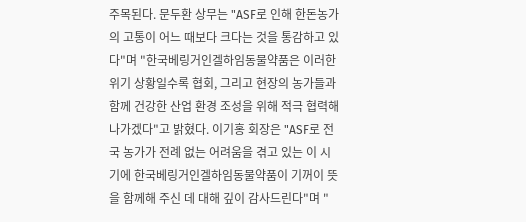주목된다. 문두환 상무는 "ASF로 인해 한돈농가의 고통이 어느 때보다 크다는 것을 통감하고 있다"며 "한국베링거인겔하임동물약품은 이러한 위기 상황일수록 협회, 그리고 현장의 농가들과 함께 건강한 산업 환경 조성을 위해 적극 협력해 나가겠다"고 밝혔다. 이기홍 회장은 "ASF로 전국 농가가 전례 없는 어려움을 겪고 있는 이 시기에 한국베링거인겔하임동물약품이 기꺼이 뜻을 함께해 주신 데 대해 깊이 감사드린다"며 "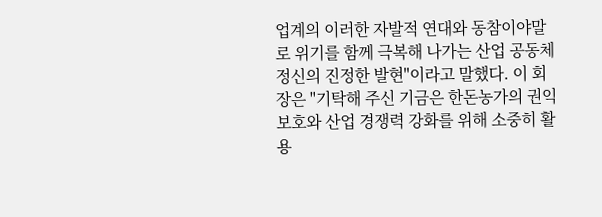업계의 이러한 자발적 연대와 동참이야말로 위기를 함께 극복해 나가는 산업 공동체 정신의 진정한 발현"이라고 말했다. 이 회장은 "기탁해 주신 기금은 한돈농가의 권익 보호와 산업 경쟁력 강화를 위해 소중히 활용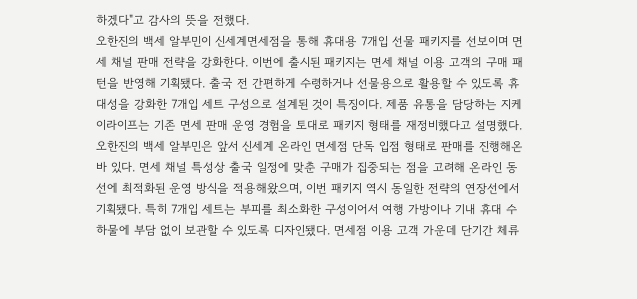하겠다"고 감사의 뜻을 전했다.
오한진의 백세 알부민이 신세계면세점을 통해 휴대용 7개입 선물 패키지를 선보이며 면세 채널 판매 전략을 강화한다. 이번에 출시된 패키지는 면세 채널 이용 고객의 구매 패턴을 반영해 기획됐다. 출국 전 간편하게 수령하거나 선물용으로 활용할 수 있도록 휴대성을 강화한 7개입 세트 구성으로 설계된 것이 특징이다. 제품 유통을 담당하는 지케이라이프는 기존 면세 판매 운영 경험을 토대로 패키지 형태를 재정비했다고 설명했다. 오한진의 백세 알부민은 앞서 신세계 온라인 면세점 단독 입점 형태로 판매를 진행해온 바 있다. 면세 채널 특성상 출국 일정에 맞춘 구매가 집중되는 점을 고려해 온라인 동선에 최적화된 운영 방식을 적용해왔으며, 이번 패키지 역시 동일한 전략의 연장선에서 기획됐다. 특히 7개입 세트는 부피를 최소화한 구성이어서 여행 가방이나 기내 휴대 수하물에 부담 없이 보관할 수 있도록 디자인됐다. 면세점 이용 고객 가운데 단기간 체류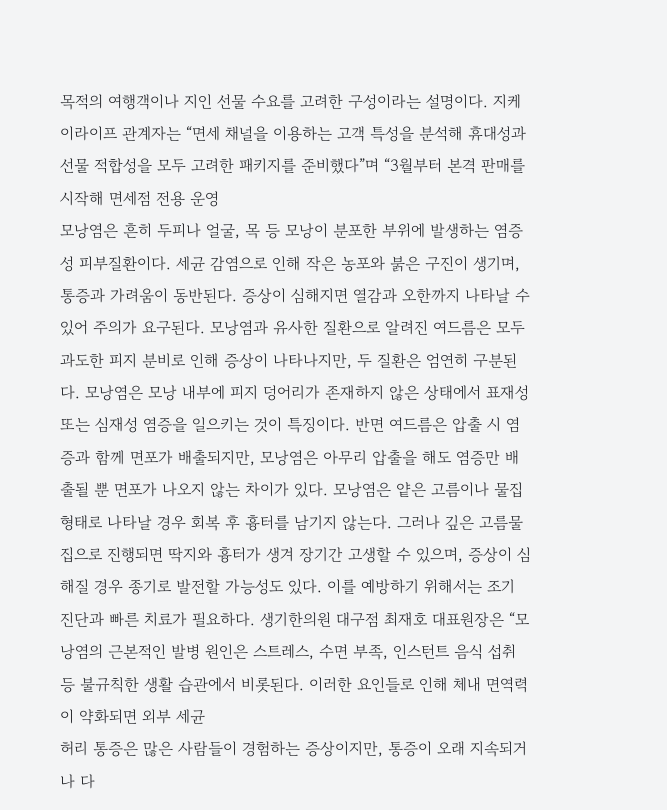목적의 여행객이나 지인 선물 수요를 고려한 구성이라는 설명이다. 지케이라이프 관계자는 “면세 채널을 이용하는 고객 특성을 분석해 휴대성과 선물 적합성을 모두 고려한 패키지를 준비했다”며 “3월부터 본격 판매를 시작해 면세점 전용 운영
모낭염은 흔히 두피나 얼굴, 목 등 모낭이 분포한 부위에 발생하는 염증성 피부질환이다. 세균 감염으로 인해 작은 농포와 붉은 구진이 생기며, 통증과 가려움이 동반된다. 증상이 심해지면 열감과 오한까지 나타날 수 있어 주의가 요구된다. 모낭염과 유사한 질환으로 알려진 여드름은 모두 과도한 피지 분비로 인해 증상이 나타나지만, 두 질환은 엄연히 구분된다. 모낭염은 모낭 내부에 피지 덩어리가 존재하지 않은 상태에서 표재성 또는 심재성 염증을 일으키는 것이 특징이다. 반면 여드름은 압출 시 염증과 함께 면포가 배출되지만, 모낭염은 아무리 압출을 해도 염증만 배출될 뿐 면포가 나오지 않는 차이가 있다. 모낭염은 얕은 고름이나 물집 형태로 나타날 경우 회복 후 흉터를 남기지 않는다. 그러나 깊은 고름물집으로 진행되면 딱지와 흉터가 생겨 장기간 고생할 수 있으며, 증상이 심해질 경우 종기로 발전할 가능성도 있다. 이를 예방하기 위해서는 조기 진단과 빠른 치료가 필요하다. 생기한의원 대구점 최재호 대표원장은 “모낭염의 근본적인 발병 원인은 스트레스, 수면 부족, 인스턴트 음식 섭취 등 불규칙한 생활 습관에서 비롯된다. 이러한 요인들로 인해 체내 면역력이 약화되면 외부 세균
허리 통증은 많은 사람들이 경험하는 증상이지만, 통증이 오래 지속되거나 다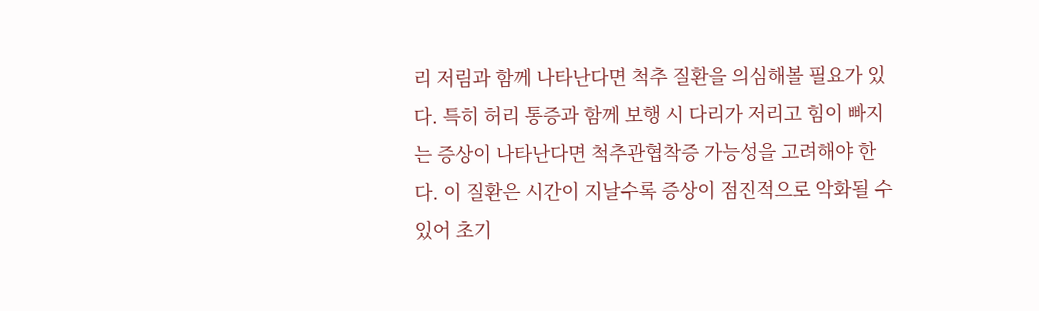리 저림과 함께 나타난다면 척추 질환을 의심해볼 필요가 있다. 특히 허리 통증과 함께 보행 시 다리가 저리고 힘이 빠지는 증상이 나타난다면 척추관협착증 가능성을 고려해야 한다. 이 질환은 시간이 지날수록 증상이 점진적으로 악화될 수 있어 초기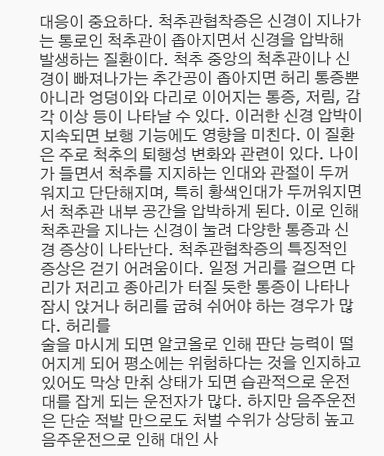대응이 중요하다. 척추관협착증은 신경이 지나가는 통로인 척추관이 좁아지면서 신경을 압박해 발생하는 질환이다. 척추 중앙의 척추관이나 신경이 빠져나가는 추간공이 좁아지면 허리 통증뿐 아니라 엉덩이와 다리로 이어지는 통증, 저림, 감각 이상 등이 나타날 수 있다. 이러한 신경 압박이 지속되면 보행 기능에도 영향을 미친다. 이 질환은 주로 척추의 퇴행성 변화와 관련이 있다. 나이가 들면서 척추를 지지하는 인대와 관절이 두꺼워지고 단단해지며, 특히 황색인대가 두꺼워지면서 척추관 내부 공간을 압박하게 된다. 이로 인해 척추관을 지나는 신경이 눌려 다양한 통증과 신경 증상이 나타난다. 척추관협착증의 특징적인 증상은 걷기 어려움이다. 일정 거리를 걸으면 다리가 저리고 종아리가 터질 듯한 통증이 나타나 잠시 앉거나 허리를 굽혀 쉬어야 하는 경우가 많다. 허리를
술을 마시게 되면 알코올로 인해 판단 능력이 떨어지게 되어 평소에는 위험하다는 것을 인지하고 있어도 막상 만취 상태가 되면 습관적으로 운전대를 잡게 되는 운전자가 많다. 하지만 음주운전은 단순 적발 만으로도 처벌 수위가 상당히 높고 음주운전으로 인해 대인 사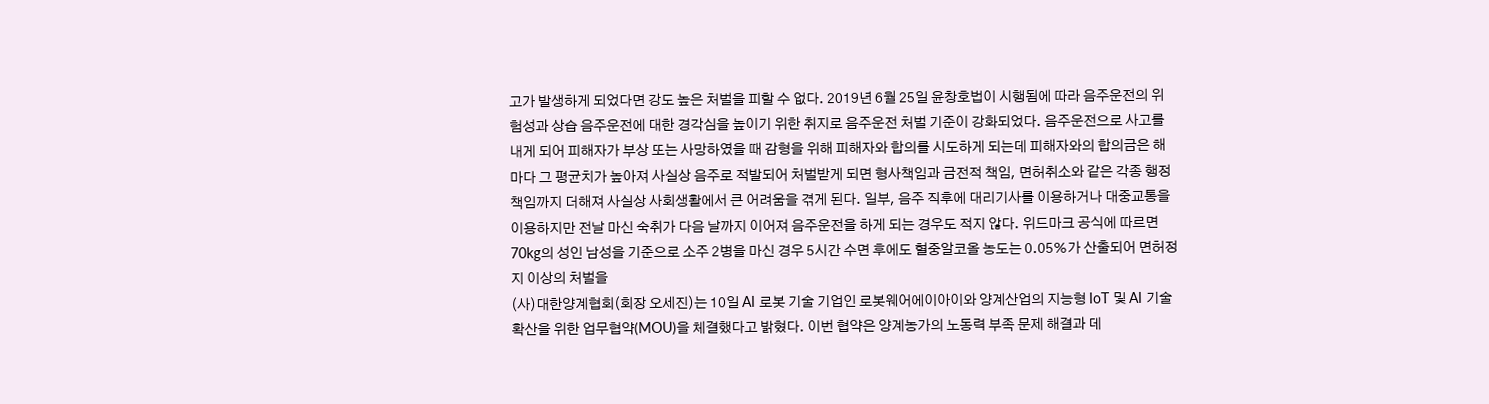고가 발생하게 되었다면 강도 높은 처벌을 피할 수 없다. 2019년 6월 25일 윤창호법이 시행됨에 따라 음주운전의 위험성과 상습 음주운전에 대한 경각심을 높이기 위한 취지로 음주운전 처벌 기준이 강화되었다. 음주운전으로 사고를 내게 되어 피해자가 부상 또는 사망하였을 때 감형을 위해 피해자와 합의를 시도하게 되는데 피해자와의 합의금은 해마다 그 평균치가 높아져 사실상 음주로 적발되어 처벌받게 되면 형사책임과 금전적 책임, 면허취소와 같은 각종 행정책임까지 더해져 사실상 사회생활에서 큰 어려움을 겪게 된다. 일부, 음주 직후에 대리기사를 이용하거나 대중교통을 이용하지만 전날 마신 숙취가 다음 날까지 이어져 음주운전을 하게 되는 경우도 적지 않다. 위드마크 공식에 따르면 70kg의 성인 남성을 기준으로 소주 2병을 마신 경우 5시간 수면 후에도 혈중알코올 농도는 0.05%가 산출되어 면허정지 이상의 처벌을
(사)대한양계협회(회장 오세진)는 10일 AI 로봇 기술 기업인 로봇웨어에이아이와 양계산업의 지능형 IoT 및 AI 기술 확산을 위한 업무협약(MOU)을 체결했다고 밝혔다. 이번 협약은 양계농가의 노동력 부족 문제 해결과 데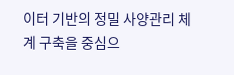이터 기반의 정밀 사양관리 체계 구축을 중심으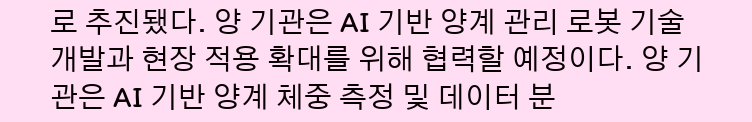로 추진됐다. 양 기관은 AI 기반 양계 관리 로봇 기술 개발과 현장 적용 확대를 위해 협력할 예정이다. 양 기관은 AI 기반 양계 체중 측정 및 데이터 분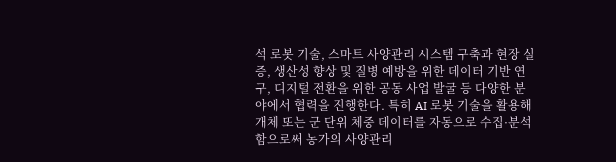석 로봇 기술, 스마트 사양관리 시스템 구축과 현장 실증, 생산성 향상 및 질병 예방을 위한 데이터 기반 연구, 디지털 전환을 위한 공동 사업 발굴 등 다양한 분야에서 협력을 진행한다. 특히 AI 로봇 기술을 활용해 개체 또는 군 단위 체중 데이터를 자동으로 수집·분석함으로써 농가의 사양관리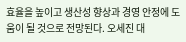효율을 높이고 생산성 향상과 경영 안정에 도움이 될 것으로 전망된다. 오세진 대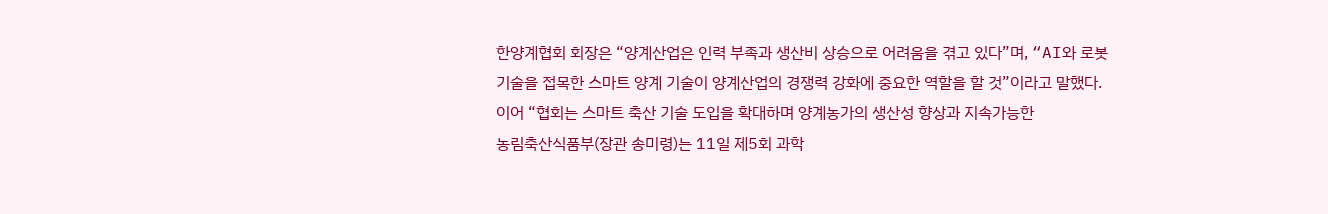한양계협회 회장은 “양계산업은 인력 부족과 생산비 상승으로 어려움을 겪고 있다”며, “AI와 로봇 기술을 접목한 스마트 양계 기술이 양계산업의 경쟁력 강화에 중요한 역할을 할 것”이라고 말했다. 이어 “협회는 스마트 축산 기술 도입을 확대하며 양계농가의 생산성 향상과 지속가능한
농림축산식품부(장관 송미령)는 11일 제5회 과학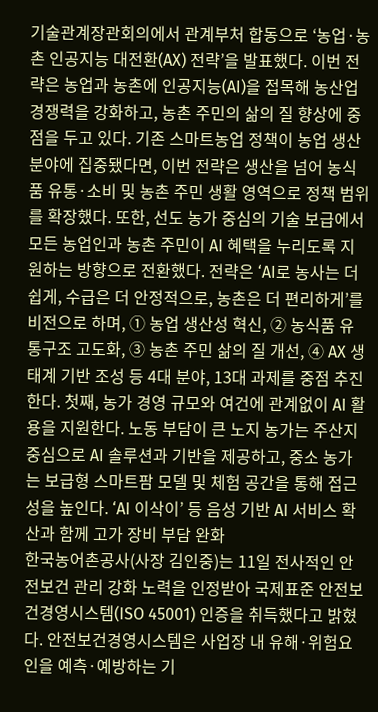기술관계장관회의에서 관계부처 합동으로 ‘농업·농촌 인공지능 대전환(AX) 전략’을 발표했다. 이번 전략은 농업과 농촌에 인공지능(AI)을 접목해 농산업 경쟁력을 강화하고, 농촌 주민의 삶의 질 향상에 중점을 두고 있다. 기존 스마트농업 정책이 농업 생산분야에 집중됐다면, 이번 전략은 생산을 넘어 농식품 유통·소비 및 농촌 주민 생활 영역으로 정책 범위를 확장했다. 또한, 선도 농가 중심의 기술 보급에서 모든 농업인과 농촌 주민이 AI 혜택을 누리도록 지원하는 방향으로 전환했다. 전략은 ‘AI로 농사는 더 쉽게, 수급은 더 안정적으로, 농촌은 더 편리하게’를 비전으로 하며, ① 농업 생산성 혁신, ② 농식품 유통구조 고도화, ③ 농촌 주민 삶의 질 개선, ④ AX 생태계 기반 조성 등 4대 분야, 13대 과제를 중점 추진한다. 첫째, 농가 경영 규모와 여건에 관계없이 AI 활용을 지원한다. 노동 부담이 큰 노지 농가는 주산지 중심으로 AI 솔루션과 기반을 제공하고, 중소 농가는 보급형 스마트팜 모델 및 체험 공간을 통해 접근성을 높인다. ‘AI 이삭이’ 등 음성 기반 AI 서비스 확산과 함께 고가 장비 부담 완화
한국농어촌공사(사장 김인중)는 11일 전사적인 안전보건 관리 강화 노력을 인정받아 국제표준 안전보건경영시스템(ISO 45001) 인증을 취득했다고 밝혔다. 안전보건경영시스템은 사업장 내 유해·위험요인을 예측·예방하는 기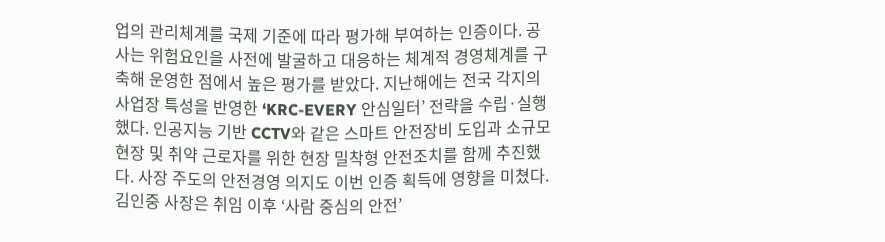업의 관리체계를 국제 기준에 따라 평가해 부여하는 인증이다. 공사는 위험요인을 사전에 발굴하고 대응하는 체계적 경영체계를 구축해 운영한 점에서 높은 평가를 받았다. 지난해에는 전국 각지의 사업장 특성을 반영한 ‘KRC-EVERY 안심일터’ 전략을 수립·실행했다. 인공지능 기반 CCTV와 같은 스마트 안전장비 도입과 소규모 현장 및 취약 근로자를 위한 현장 밀착형 안전조치를 함께 추진했다. 사장 주도의 안전경영 의지도 이번 인증 획득에 영향을 미쳤다. 김인중 사장은 취임 이후 ‘사람 중심의 안전’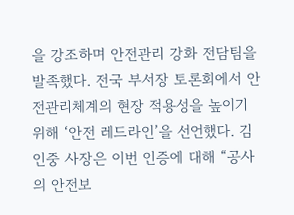을 강조하며 안전관리 강화 전담팀을 발족했다. 전국 부서장 토론회에서 안전관리체계의 현장 적용성을 높이기 위해 ‘안전 레드라인’을 선언했다. 김인중 사장은 이번 인증에 대해 “공사의 안전보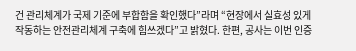건 관리체계가 국제 기준에 부합함을 확인했다”라며 “현장에서 실효성 있게 작동하는 안전관리체계 구축에 힘쓰겠다”고 밝혔다. 한편, 공사는 이번 인증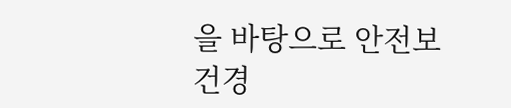을 바탕으로 안전보건경